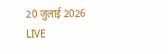20 जुलाई 2026
LIVE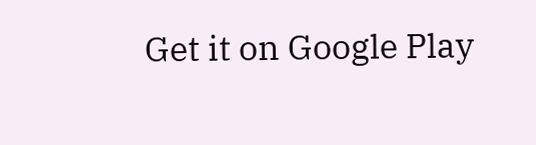Get it on Google Play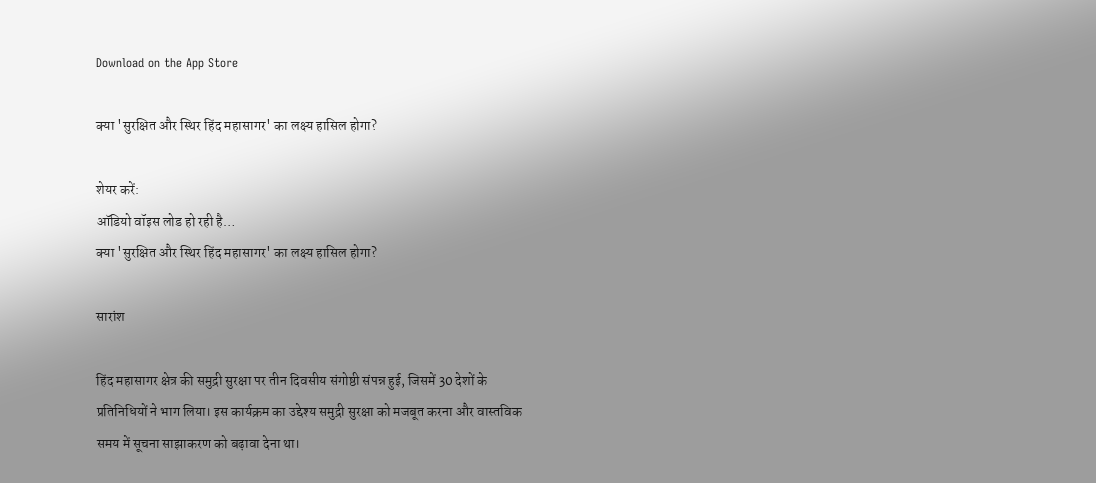Download on the App Store

क्या 'सुरक्षित और स्थिर हिंद महासागर' का लक्ष्य हासिल होगा?

शेयर करें:
ऑडियो वॉइस लोड हो रही है…
क्या 'सुरक्षित और स्थिर हिंद महासागर' का लक्ष्य हासिल होगा?

सारांश

हिंद महासागर क्षेत्र की समुद्री सुरक्षा पर तीन दिवसीय संगोष्ठी संपन्न हुई, जिसमें 30 देशों के प्रतिनिधियों ने भाग लिया। इस कार्यक्रम का उद्देश्य समुद्री सुरक्षा को मजबूत करना और वास्तविक समय में सूचना साझाकरण को बढ़ावा देना था।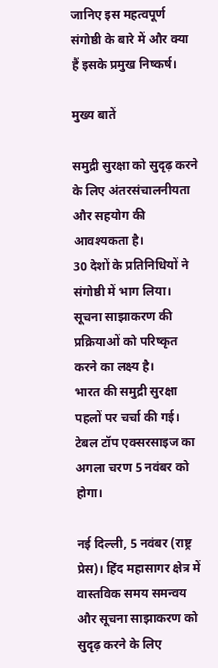जानिए इस महत्वपूर्ण संगोष्ठी के बारे में और क्या हैं इसके प्रमुख निष्कर्ष।

मुख्य बातें

समुद्री सुरक्षा को सुदृढ़ करने के लिए अंतरसंचालनीयता और सहयोग की आवश्यकता है।
30 देशों के प्रतिनिधियों ने संगोष्ठी में भाग लिया।
सूचना साझाकरण की प्रक्रियाओं को परिष्कृत करने का लक्ष्य है।
भारत की समुद्री सुरक्षा पहलों पर चर्चा की गई।
टेबल टॉप एक्सरसाइज का अगला चरण 5 नवंबर को होगा।

नई दिल्ली, 5 नवंबर (राष्ट्र प्रेस)। हिंद महासागर क्षेत्र में वास्तविक समय समन्वय और सूचना साझाकरण को सुदृढ़ करने के लिए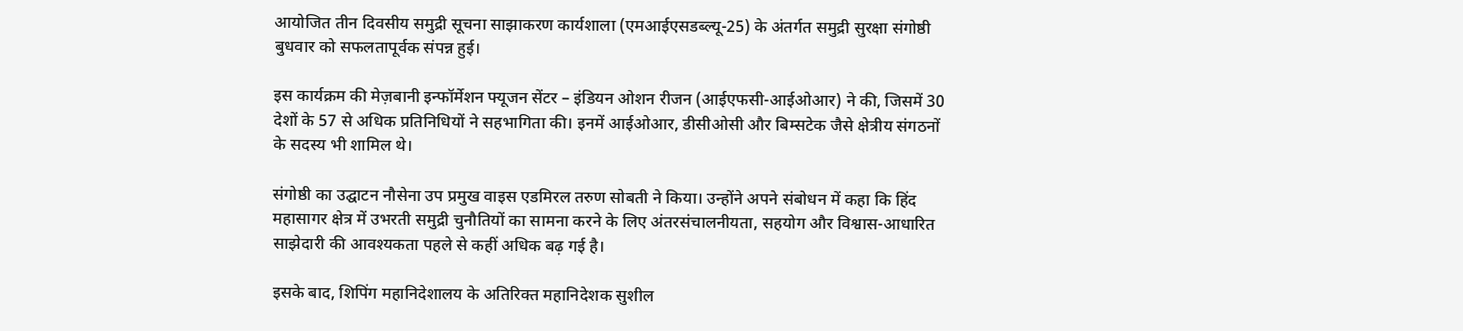आयोजित तीन दिवसीय समुद्री सूचना साझाकरण कार्यशाला (एमआईएसडब्‍ल्‍यू-25) के अंतर्गत समुद्री सुरक्षा संगोष्ठी बुधवार को सफलतापूर्वक संपन्न हुई।

इस कार्यक्रम की मेज़बानी इन्फॉर्मेशन फ्यूजन सेंटर – इंडियन ओशन रीजन (आईएफसी-आईओआर) ने की, जिसमें 30 देशों के 57 से अधिक प्रतिनिधियों ने सहभागिता की। इनमें आईओआर, डीसीओसी और बिम्सटेक जैसे क्षेत्रीय संगठनों के सदस्य भी शामिल थे।

संगोष्ठी का उद्घाटन नौसेना उप प्रमुख वाइस एडमिरल तरुण सोबती ने किया। उन्होंने अपने संबोधन में कहा कि हिंद महासागर क्षेत्र में उभरती समुद्री चुनौतियों का सामना करने के लिए अंतरसंचालनीयता, सहयोग और विश्वास-आधारित साझेदारी की आवश्यकता पहले से कहीं अधिक बढ़ गई है।

इसके बाद, शिपिंग महानिदेशालय के अतिरिक्त महानिदेशक सुशील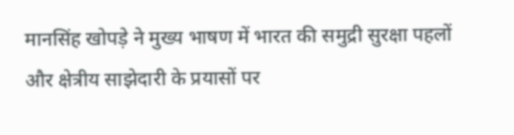मानसिंह खोपड़े ने मुख्य भाषण में भारत की समुद्री सुरक्षा पहलों और क्षेत्रीय साझेदारी के प्रयासों पर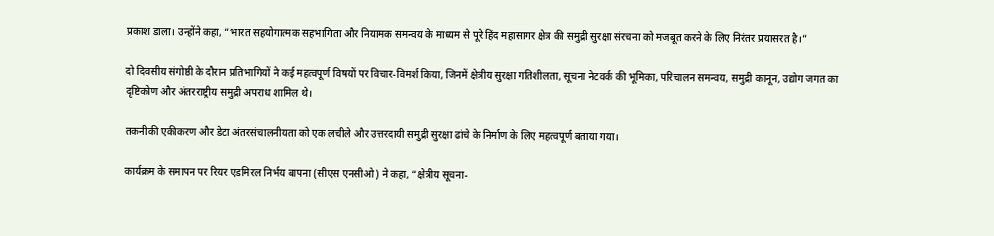प्रकाश डाला। उन्होंने कहा, “भारत सहयोगात्मक सहभागिता और नियामक समन्वय के माध्यम से पूरे हिंद महासागर क्षेत्र की समुद्री सुरक्षा संरचना को मजबूत करने के लिए निरंतर प्रयासरत है।”

दो दिवसीय संगोष्ठी के दौरान प्रतिभागियों ने कई महत्वपूर्ण विषयों पर विचार-विमर्श किया, जिनमें क्षेत्रीय सुरक्षा गतिशीलता, सूचना नेटवर्क की भूमिका, परिचालन समन्वय, समुद्री कानून, उद्योग जगत का दृष्टिकोण और अंतरराष्ट्रीय समुद्री अपराध शामिल थे।

तकनीकी एकीकरण और डेटा अंतरसंचालनीयता को एक लचीले और उत्तरदायी समुद्री सुरक्षा ढांचे के निर्माण के लिए महत्वपूर्ण बताया गया।

कार्यक्रम के समापन पर रियर एडमिरल निर्भय बापना (सीएस एनसीओ) ने कहा, “क्षेत्रीय सूचना-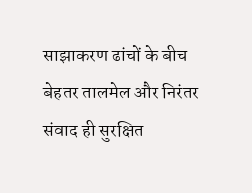साझाकरण ढांचों के बीच बेहतर तालमेल और निरंतर संवाद ही सुरक्षित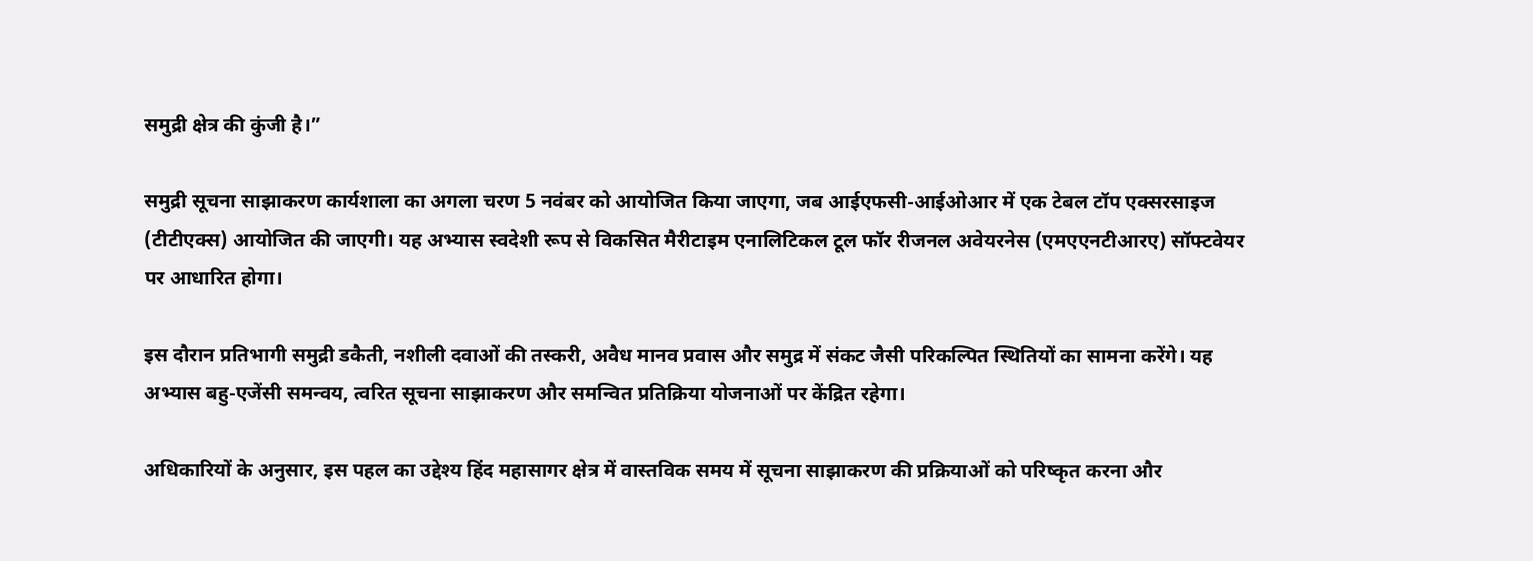समुद्री क्षेत्र की कुंजी है।”

समुद्री सूचना साझाकरण कार्यशाला का अगला चरण 5 नवंबर को आयोजित किया जाएगा, जब आईएफसी-आईओआर में एक टेबल टॉप एक्सरसाइज (टीटीएक्‍स) आयोजित की जाएगी। यह अभ्यास स्वदेशी रूप से विकसित मैरीटाइम एनालिटिकल टूल फॉर रीजनल अवेयरनेस (एमएएनटीआरए) सॉफ्टवेयर पर आधारित होगा।

इस दौरान प्रतिभागी समुद्री डकैती, नशीली दवाओं की तस्करी, अवैध मानव प्रवास और समुद्र में संकट जैसी परिकल्पित स्थितियों का सामना करेंगे। यह अभ्यास बहु-एजेंसी समन्वय, त्वरित सूचना साझाकरण और समन्वित प्रतिक्रिया योजनाओं पर केंद्रित रहेगा।

अधिकारियों के अनुसार, इस पहल का उद्देश्य हिंद महासागर क्षेत्र में वास्तविक समय में सूचना साझाकरण की प्रक्रियाओं को परिष्कृत करना और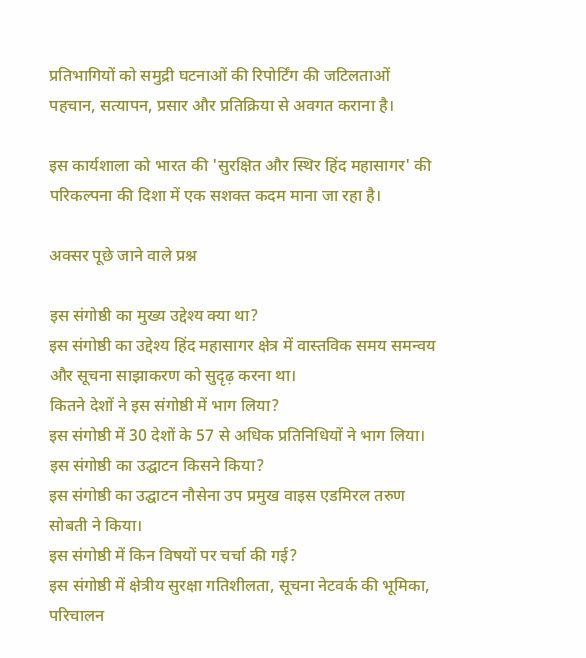प्रतिभागियों को समुद्री घटनाओं की रिपोर्टिंग की जटिलताओं पहचान, सत्यापन, प्रसार और प्रतिक्रिया से अवगत कराना है।

इस कार्यशाला को भारत की 'सुरक्षित और स्थिर हिंद महासागर' की परिकल्पना की दिशा में एक सशक्त कदम माना जा रहा है।

अक्सर पूछे जाने वाले प्रश्न

इस संगोष्ठी का मुख्य उद्देश्य क्या था?
इस संगोष्ठी का उद्देश्य हिंद महासागर क्षेत्र में वास्तविक समय समन्वय और सूचना साझाकरण को सुदृढ़ करना था।
कितने देशों ने इस संगोष्ठी में भाग लिया?
इस संगोष्ठी में 30 देशों के 57 से अधिक प्रतिनिधियों ने भाग लिया।
इस संगोष्ठी का उद्घाटन किसने किया?
इस संगोष्ठी का उद्घाटन नौसेना उप प्रमुख वाइस एडमिरल तरुण सोबती ने किया।
इस संगोष्ठी में किन विषयों पर चर्चा की गई?
इस संगोष्ठी में क्षेत्रीय सुरक्षा गतिशीलता, सूचना नेटवर्क की भूमिका, परिचालन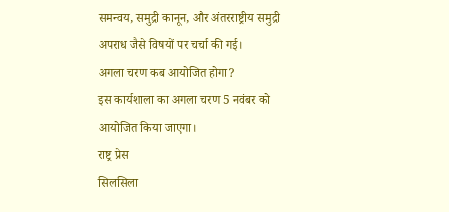समन्वय, समुद्री कानून, और अंतरराष्ट्रीय समुद्री अपराध जैसे विषयों पर चर्चा की गई।
अगला चरण कब आयोजित होगा?
इस कार्यशाला का अगला चरण 5 नवंबर को आयोजित किया जाएगा।
राष्ट्र प्रेस
सिलसिला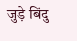जुड़े बिंदु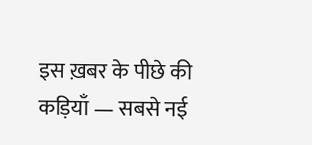इस ख़बर के पीछे की कड़ियाँ — सबसे नई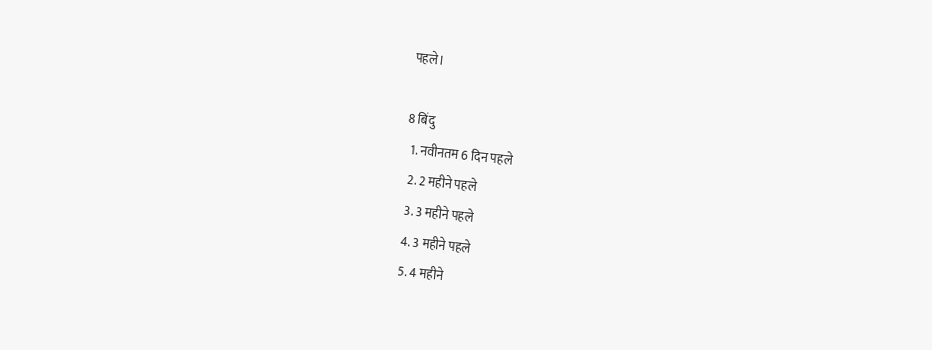पहले।

8 बिंदु
  1. नवीनतम 6 दिन पहले
  2. 2 महीने पहले
  3. 3 महीने पहले
  4. 3 महीने पहले
  5. 4 महीने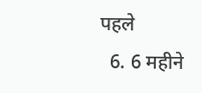पहले
  6. 6 महीने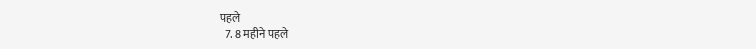पहले
  7. 8 महीने पहले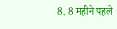8. 8 महीने पहले